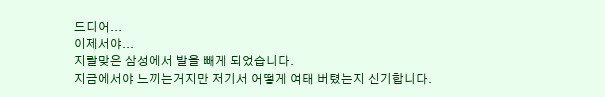드디어...
이제서야...
지랄맞은 삼성에서 발을 빼게 되었습니다.
지금에서야 느끼는거지만 저기서 어떻게 여태 버텼는지 신기합니다.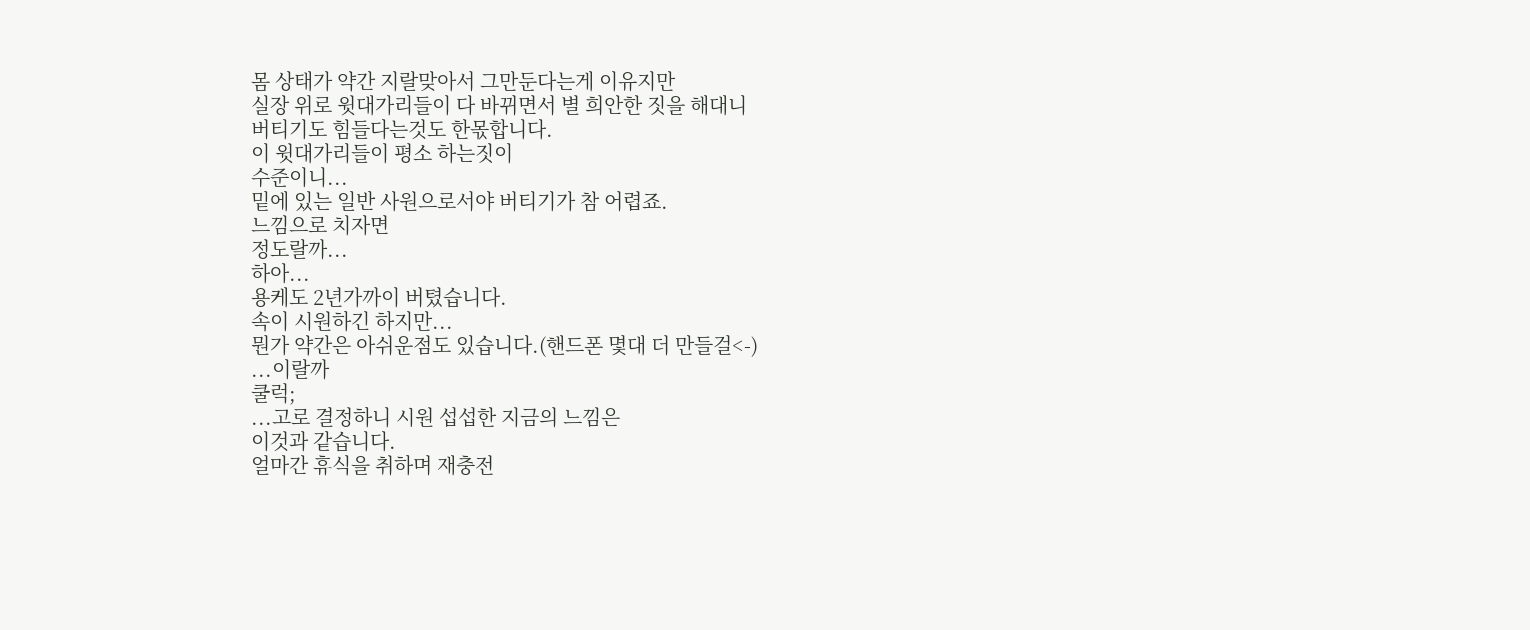몸 상태가 약간 지랄맞아서 그만둔다는게 이유지만
실장 위로 윗대가리들이 다 바뀌면서 별 희안한 짓을 해대니
버티기도 힘들다는것도 한몫합니다.
이 윗대가리들이 평소 하는짓이
수준이니...
밑에 있는 일반 사원으로서야 버티기가 참 어렵죠.
느낌으로 치자면
정도랄까...
하아...
용케도 2년가까이 버텼습니다.
속이 시원하긴 하지만...
뭔가 약간은 아쉬운점도 있습니다.(핸드폰 몇대 더 만들걸<-)
...이랄까
쿨럭;
...고로 결정하니 시원 섭섭한 지금의 느낌은
이것과 같습니다.
얼마간 휴식을 취하며 재충전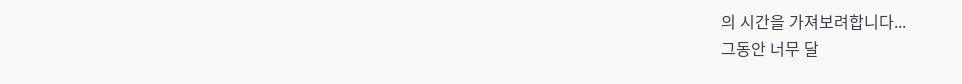의 시간을 가져보려합니다...
그동안 너무 달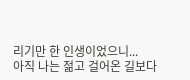리기만 한 인생이었으니...
아직 나는 젊고 걸어온 길보다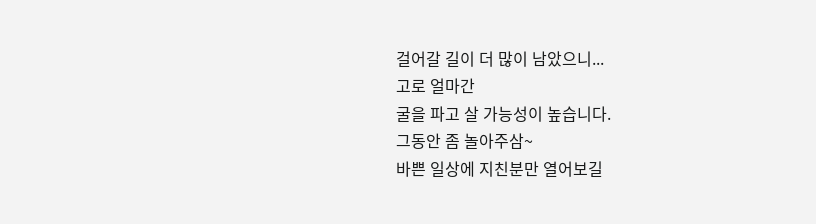걸어갈 길이 더 많이 남았으니...
고로 얼마간
굴을 파고 살 가능성이 높습니다.
그동안 좀 놀아주삼~
바쁜 일상에 지친분만 열어보길